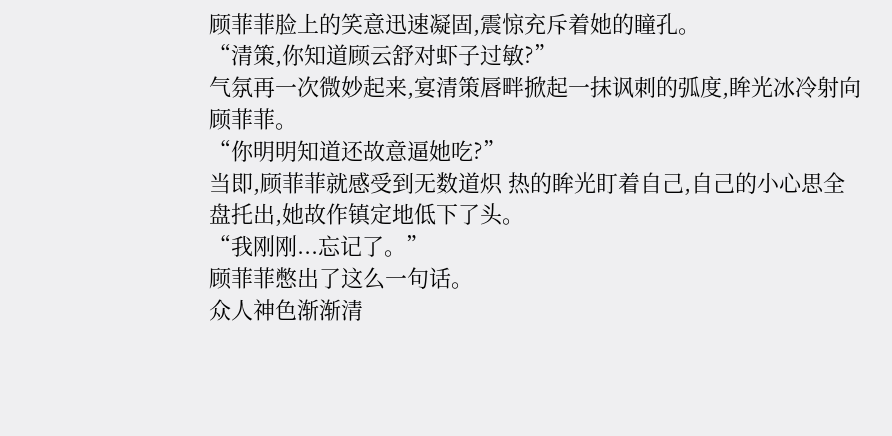顾菲菲脸上的笑意迅速凝固,震惊充斥着她的瞳孔。
“清策,你知道顾云舒对虾子过敏?”
气氛再一次微妙起来,宴清策唇畔掀起一抹讽刺的弧度,眸光冰冷射向顾菲菲。
“你明明知道还故意逼她吃?”
当即,顾菲菲就感受到无数道炽 热的眸光盯着自己,自己的小心思全盘托出,她故作镇定地低下了头。
“我刚刚...忘记了。”
顾菲菲憋出了这么一句话。
众人神色渐渐清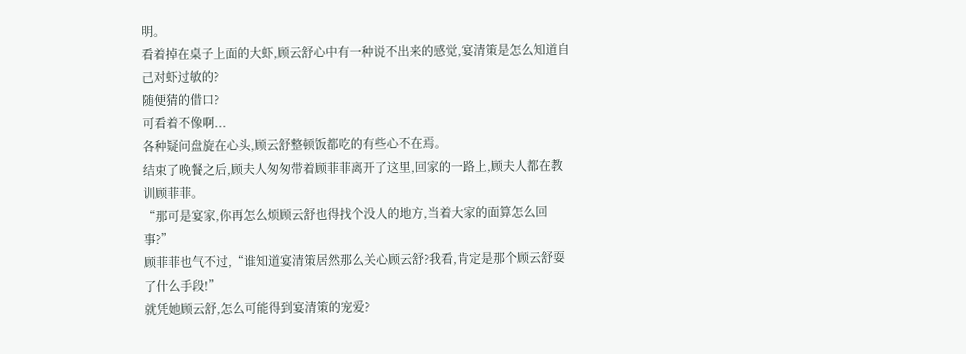明。
看着掉在桌子上面的大虾,顾云舒心中有一种说不出来的感觉,宴清策是怎么知道自己对虾过敏的?
随便猜的借口?
可看着不像啊...
各种疑问盘旋在心头,顾云舒整顿饭都吃的有些心不在焉。
结束了晚餐之后,顾夫人匆匆带着顾菲菲离开了这里,回家的一路上,顾夫人都在教训顾菲菲。
“那可是宴家,你再怎么烦顾云舒也得找个没人的地方,当着大家的面算怎么回事?”
顾菲菲也气不过,“谁知道宴清策居然那么关心顾云舒?我看,肯定是那个顾云舒耍了什么手段!”
就凭她顾云舒,怎么可能得到宴清策的宠爱?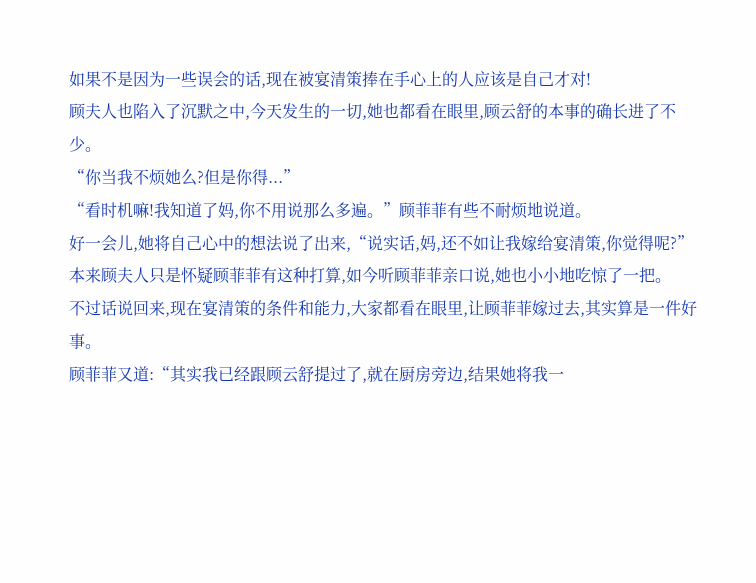如果不是因为一些误会的话,现在被宴清策捧在手心上的人应该是自己才对!
顾夫人也陷入了沉默之中,今天发生的一切,她也都看在眼里,顾云舒的本事的确长进了不少。
“你当我不烦她么?但是你得...”
“看时机嘛!我知道了妈,你不用说那么多遍。”顾菲菲有些不耐烦地说道。
好一会儿,她将自己心中的想法说了出来,“说实话,妈,还不如让我嫁给宴清策,你觉得呢?”
本来顾夫人只是怀疑顾菲菲有这种打算,如今听顾菲菲亲口说,她也小小地吃惊了一把。
不过话说回来,现在宴清策的条件和能力,大家都看在眼里,让顾菲菲嫁过去,其实算是一件好事。
顾菲菲又道:“其实我已经跟顾云舒提过了,就在厨房旁边,结果她将我一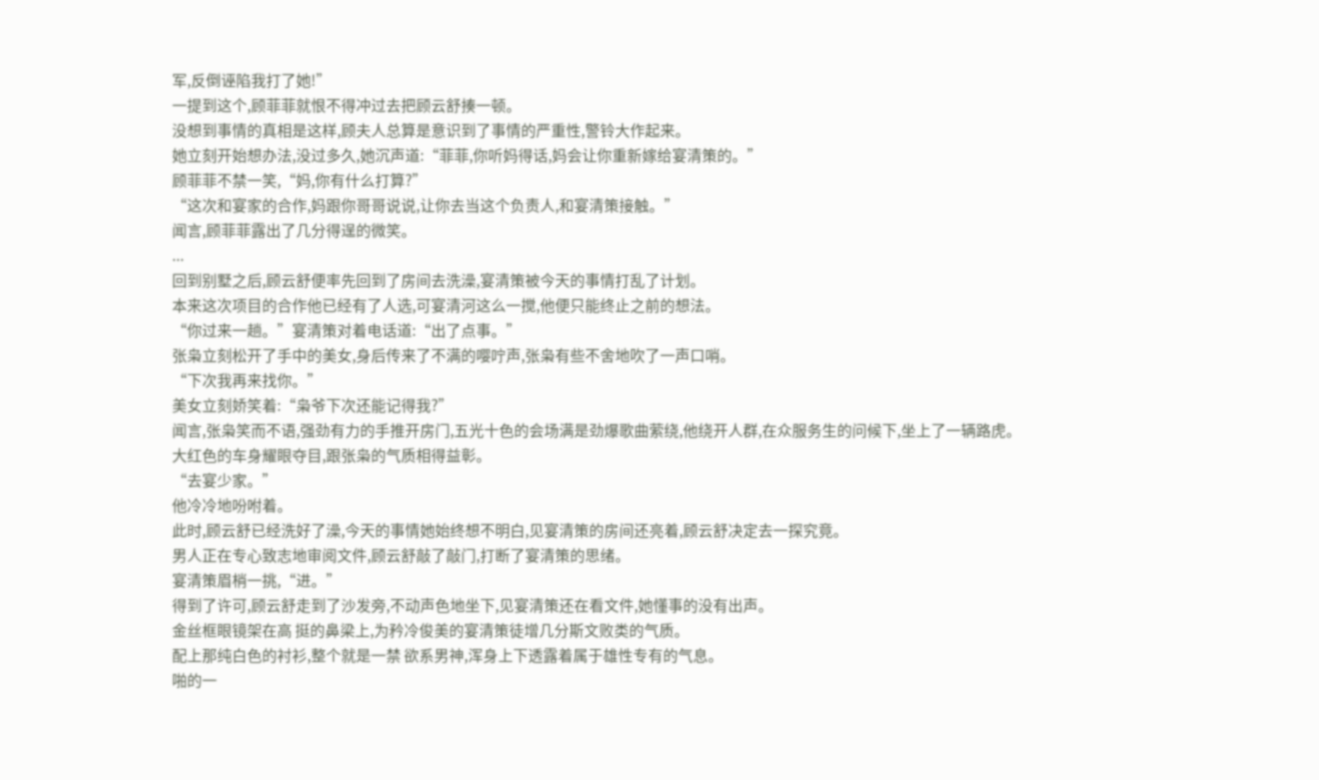军,反倒诬陷我打了她!”
一提到这个,顾菲菲就恨不得冲过去把顾云舒揍一顿。
没想到事情的真相是这样,顾夫人总算是意识到了事情的严重性,警铃大作起来。
她立刻开始想办法,没过多久,她沉声道:“菲菲,你听妈得话,妈会让你重新嫁给宴清策的。”
顾菲菲不禁一笑,“妈,你有什么打算?”
“这次和宴家的合作,妈跟你哥哥说说,让你去当这个负责人,和宴清策接触。”
闻言,顾菲菲露出了几分得逞的微笑。
...
回到别墅之后,顾云舒便率先回到了房间去洗澡,宴清策被今天的事情打乱了计划。
本来这次项目的合作他已经有了人选,可宴清河这么一搅,他便只能终止之前的想法。
“你过来一趟。”宴清策对着电话道:“出了点事。”
张枭立刻松开了手中的美女,身后传来了不满的嘤咛声,张枭有些不舍地吹了一声口哨。
“下次我再来找你。”
美女立刻娇笑着:“枭爷下次还能记得我?”
闻言,张枭笑而不语,强劲有力的手推开房门,五光十色的会场满是劲爆歌曲萦绕,他绕开人群,在众服务生的问候下,坐上了一辆路虎。
大红色的车身耀眼夺目,跟张枭的气质相得益彰。
“去宴少家。”
他冷冷地吩咐着。
此时,顾云舒已经洗好了澡,今天的事情她始终想不明白,见宴清策的房间还亮着,顾云舒决定去一探究竟。
男人正在专心致志地审阅文件,顾云舒敲了敲门,打断了宴清策的思绪。
宴清策眉梢一挑,“进。”
得到了许可,顾云舒走到了沙发旁,不动声色地坐下,见宴清策还在看文件,她懂事的没有出声。
金丝框眼镜架在高 挺的鼻梁上,为矜冷俊美的宴清策徒增几分斯文败类的气质。
配上那纯白色的衬衫,整个就是一禁 欲系男神,浑身上下透露着属于雄性专有的气息。
啪的一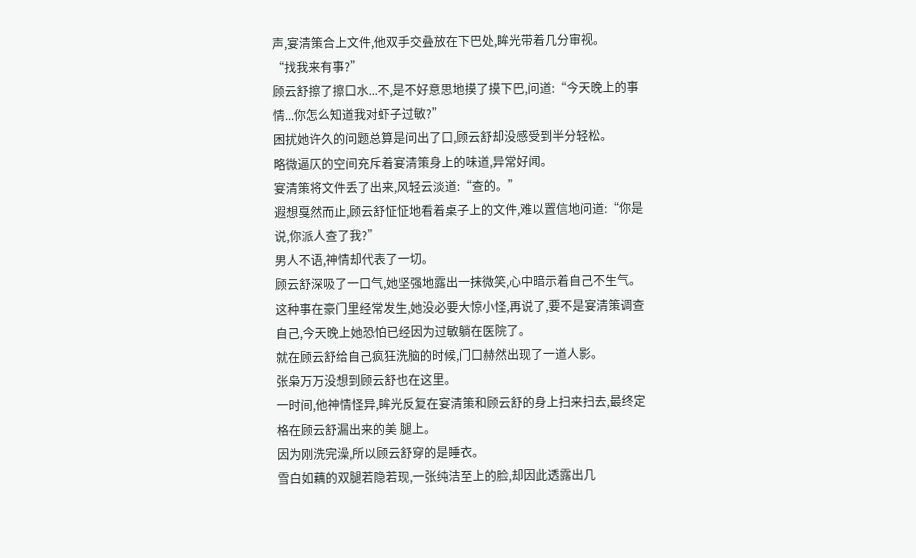声,宴清策合上文件,他双手交叠放在下巴处,眸光带着几分审视。
“找我来有事?”
顾云舒擦了擦口水...不,是不好意思地摸了摸下巴,问道:“今天晚上的事情...你怎么知道我对虾子过敏?”
困扰她许久的问题总算是问出了口,顾云舒却没感受到半分轻松。
略微逼仄的空间充斥着宴清策身上的味道,异常好闻。
宴清策将文件丢了出来,风轻云淡道:“查的。”
遐想戛然而止,顾云舒怔怔地看着桌子上的文件,难以置信地问道:“你是说,你派人查了我?”
男人不语,神情却代表了一切。
顾云舒深吸了一口气,她坚强地露出一抹微笑,心中暗示着自己不生气。
这种事在豪门里经常发生,她没必要大惊小怪,再说了,要不是宴清策调查自己,今天晚上她恐怕已经因为过敏躺在医院了。
就在顾云舒给自己疯狂洗脑的时候,门口赫然出现了一道人影。
张枭万万没想到顾云舒也在这里。
一时间,他神情怪异,眸光反复在宴清策和顾云舒的身上扫来扫去,最终定格在顾云舒漏出来的美 腿上。
因为刚洗完澡,所以顾云舒穿的是睡衣。
雪白如藕的双腿若隐若现,一张纯洁至上的脸,却因此透露出几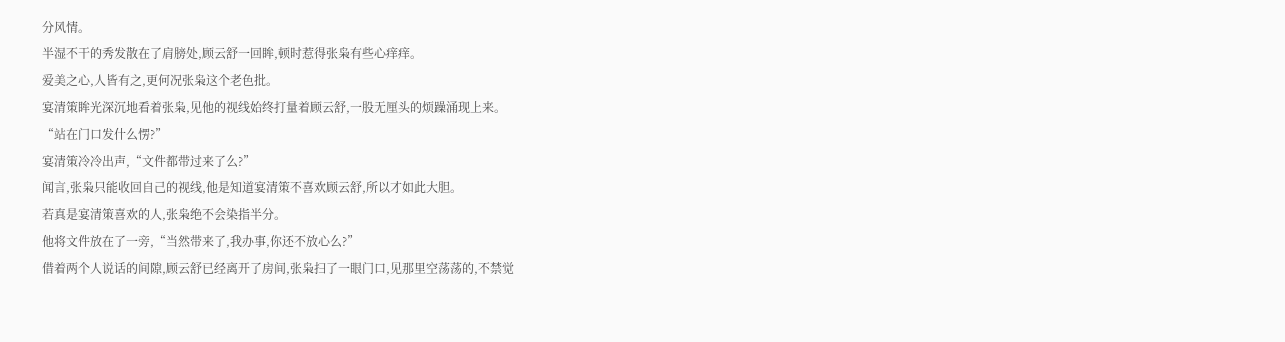分风情。
半湿不干的秀发散在了肩膀处,顾云舒一回眸,顿时惹得张枭有些心痒痒。
爱美之心,人皆有之,更何况张枭这个老色批。
宴清策眸光深沉地看着张枭,见他的视线始终打量着顾云舒,一股无厘头的烦躁涌现上来。
“站在门口发什么愣?”
宴清策冷冷出声,“文件都带过来了么?”
闻言,张枭只能收回自己的视线,他是知道宴清策不喜欢顾云舒,所以才如此大胆。
若真是宴清策喜欢的人,张枭绝不会染指半分。
他将文件放在了一旁,“当然带来了,我办事,你还不放心么?”
借着两个人说话的间隙,顾云舒已经离开了房间,张枭扫了一眼门口,见那里空荡荡的,不禁觉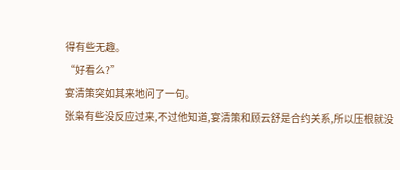得有些无趣。
“好看么?”
宴清策突如其来地问了一句。
张枭有些没反应过来,不过他知道,宴清策和顾云舒是合约关系,所以压根就没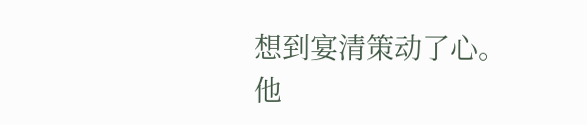想到宴清策动了心。
他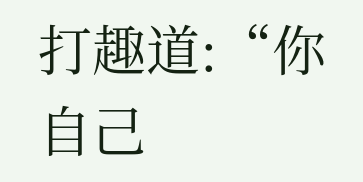打趣道:“你自己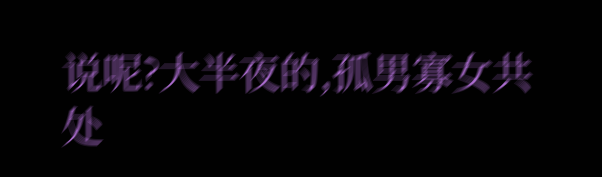说呢?大半夜的,孤男寡女共处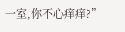一室,你不心痒痒?”